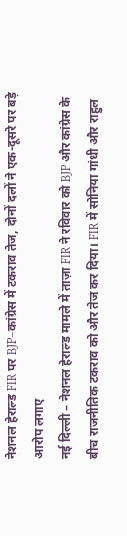नेशनल हेराल्ड FIR पर BJP–कांग्रेस में टकराव तेज, दोनों दलों ने एक-दूसरे पर बड़े आरोप लगाए
नई दिल्ली – नेशनल हेराल्ड मामले में ताज़ा FIR ने रविवार को BJP और कांग्रेस के बीच राजनीतिक टकराव को और तेज कर दिया। FIR में सोनिया गांधी और राहुल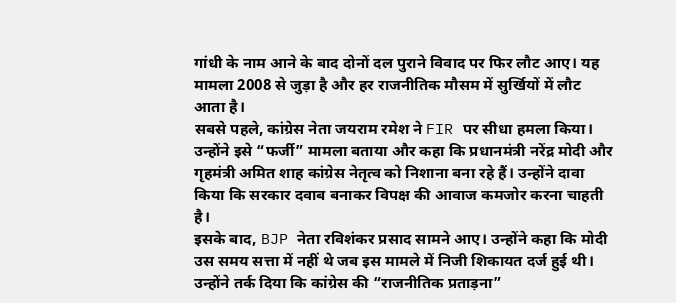गांधी के नाम आने के बाद दोनों दल पुराने विवाद पर फिर लौट आए। यह मामला 2008 से जुड़ा है और हर राजनीतिक मौसम में सुर्खियों में लौट आता है।
सबसे पहले, कांग्रेस नेता जयराम रमेश ने FIR पर सीधा हमला किया। उन्होंने इसे “फर्जी” मामला बताया और कहा कि प्रधानमंत्री नरेंद्र मोदी और गृहमंत्री अमित शाह कांग्रेस नेतृत्व को निशाना बना रहे हैं। उन्होंने दावा किया कि सरकार दवाब बनाकर विपक्ष की आवाज कमजोर करना चाहती है।
इसके बाद, BJP नेता रविशंकर प्रसाद सामने आए। उन्होंने कहा कि मोदी उस समय सत्ता में नहीं थे जब इस मामले में निजी शिकायत दर्ज हुई थी। उन्होंने तर्क दिया कि कांग्रेस की “राजनीतिक प्रताड़ना”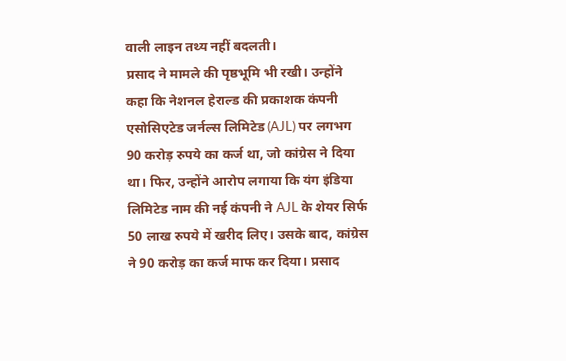वाली लाइन तथ्य नहीं बदलती।
प्रसाद ने मामले की पृष्ठभूमि भी रखी। उन्होंने कहा कि नेशनल हेराल्ड की प्रकाशक कंपनी एसोसिएटेड जर्नल्स लिमिटेड (AJL) पर लगभग 90 करोड़ रुपये का कर्ज था, जो कांग्रेस ने दिया था। फिर, उन्होंने आरोप लगाया कि यंग इंडिया लिमिटेड नाम की नई कंपनी ने AJL के शेयर सिर्फ 50 लाख रुपये में खरीद लिए। उसके बाद, कांग्रेस ने 90 करोड़ का कर्ज माफ कर दिया। प्रसाद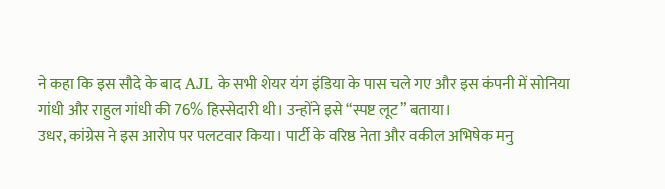ने कहा कि इस सौदे के बाद AJL के सभी शेयर यंग इंडिया के पास चले गए और इस कंपनी में सोनिया गांधी और राहुल गांधी की 76% हिस्सेदारी थी। उन्होंने इसे “स्पष्ट लूट” बताया।
उधर, कांग्रेस ने इस आरोप पर पलटवार किया। पार्टी के वरिष्ठ नेता और वकील अभिषेक मनु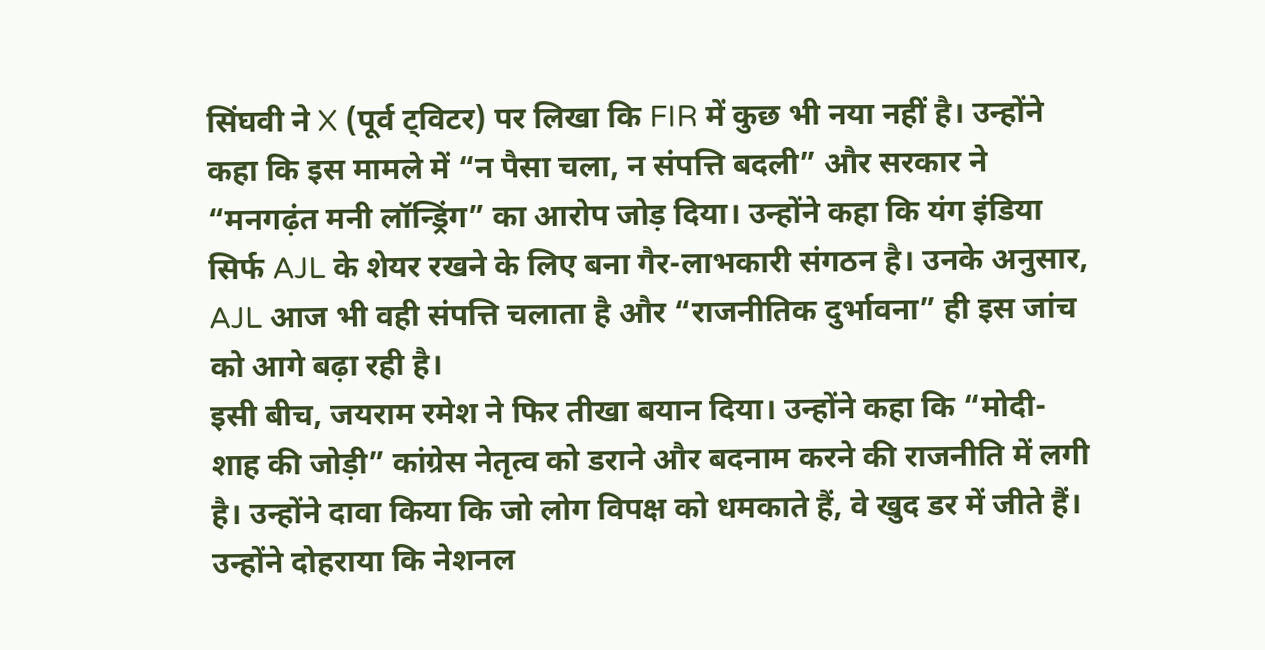सिंघवी ने X (पूर्व ट्विटर) पर लिखा कि FIR में कुछ भी नया नहीं है। उन्होंने कहा कि इस मामले में “न पैसा चला, न संपत्ति बदली” और सरकार ने “मनगढ़ंत मनी लॉन्ड्रिंग” का आरोप जोड़ दिया। उन्होंने कहा कि यंग इंडिया सिर्फ AJL के शेयर रखने के लिए बना गैर-लाभकारी संगठन है। उनके अनुसार, AJL आज भी वही संपत्ति चलाता है और “राजनीतिक दुर्भावना” ही इस जांच को आगे बढ़ा रही है।
इसी बीच, जयराम रमेश ने फिर तीखा बयान दिया। उन्होंने कहा कि “मोदी-शाह की जोड़ी” कांग्रेस नेतृत्व को डराने और बदनाम करने की राजनीति में लगी है। उन्होंने दावा किया कि जो लोग विपक्ष को धमकाते हैं, वे खुद डर में जीते हैं। उन्होंने दोहराया कि नेशनल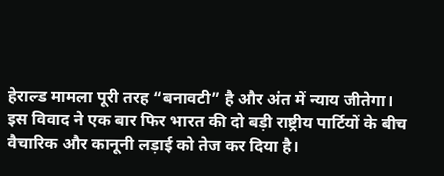हेराल्ड मामला पूरी तरह “बनावटी” है और अंत में न्याय जीतेगा।
इस विवाद ने एक बार फिर भारत की दो बड़ी राष्ट्रीय पार्टियों के बीच वैचारिक और कानूनी लड़ाई को तेज कर दिया है।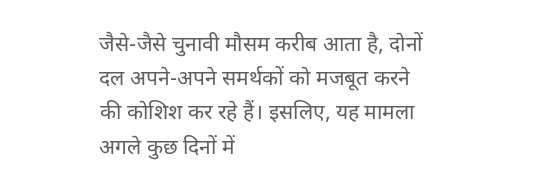जैसे-जैसे चुनावी मौसम करीब आता है, दोनों दल अपने-अपने समर्थकों को मजबूत करने की कोशिश कर रहे हैं। इसलिए, यह मामला अगले कुछ दिनों में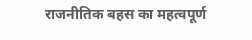राजनीतिक बहस का महत्वपूर्ण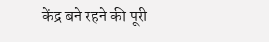केंद्र बने रहने की पूरी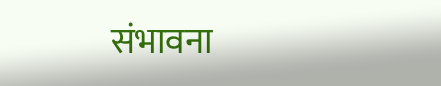संभावना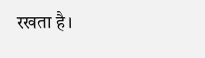रखता है।